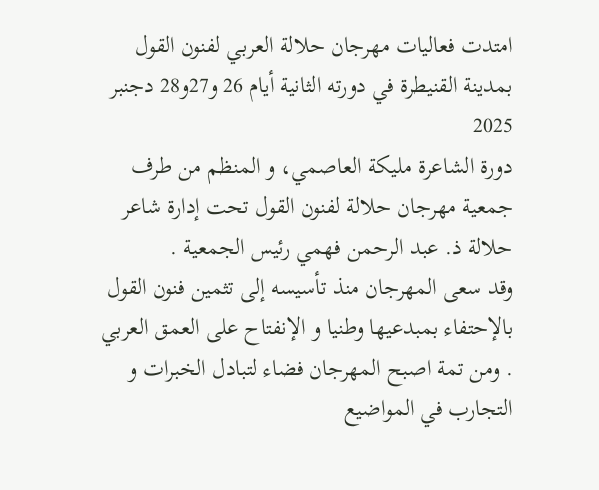امتدت فعاليات مهرجان حلالة العربي لفنون القول بمدينة القنيطرة في دورته الثانية أيام 26 و27و28 دجنبر 2025
دورة الشاعرة مليكة العاصمي، و المنظم من طرف جمعية مهرجان حلالة لفنون القول تحت إدارة شاعر حلالة ذ. عبد الرحمن فهمي رئيس الجمعية .
وقد سعى المهرجان منذ تأسيسه إلى تثمين فنون القول بالإحتفاء بمبدعيها وطنيا و الإنفتاح على العمق العربي . ومن تمة اصبح المهرجان فضاء لتبادل الخبرات و التجارب في المواضيع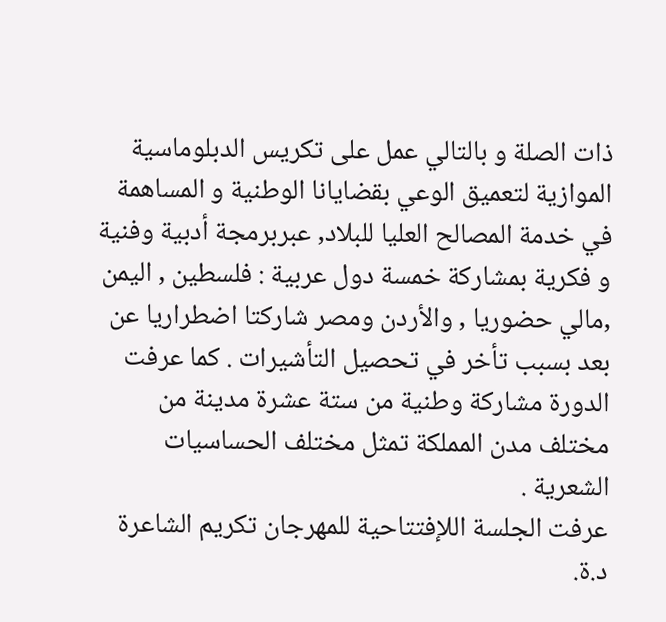ذات الصلة و بالتالي عمل على تكريس الدبلوماسية الموازية لتعميق الوعي بقضايانا الوطنية و المساهمة في خدمة المصالح العليا للبلاد, عبربرمجة أدبية وفنية و فكرية بمشاركة خمسة دول عربية : فلسطين , اليمن ,مالي حضوريا , والأردن ومصر شاركتا اضطراريا عن بعد بسبب تأخر في تحصيل التأشيرات . كما عرفت الدورة مشاركة وطنية من ستة عشرة مدينة من مختلف مدن المملكة تمثل مختلف الحساسيات الشعرية .
عرفت الجلسة اللإفتتاحية للمهرجان تكريم الشاعرة د.ة.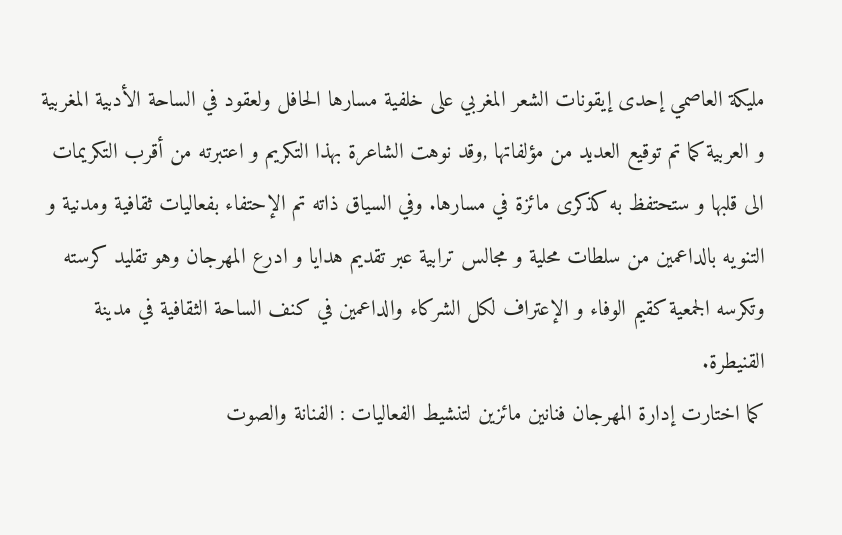مليكة العاصمي إحدى إيقونات الشعر المغربي على خلفية مسارها الحافل ولعقود في الساحة الأدبية المغربية و العربية كما تم توقيع العديد من مؤلفاتها ,وقد نوهت الشاعرة بهذا التكريم و اعتبرته من أقرب التكريمات الى قلبها و ستحتفظ به كذكرى مائزة في مسارها. وفي السياق ذاته تم الإحتفاء بفعاليات ثقافية ومدنية و التنويه بالداعمين من سلطات محلية و مجالس ترابية عبر تقديم هدايا و ادرع المهرجان وهو تقليد كرسته وتكرسه الجمعية كقيم الوفاء و الإعتراف لكل الشركاء والداعمين في كنف الساحة الثقافية في مدينة القنيطرة.
كما اختارت إدارة المهرجان فنانين مائزين لتنشيط الفعاليات : الفنانة والصوت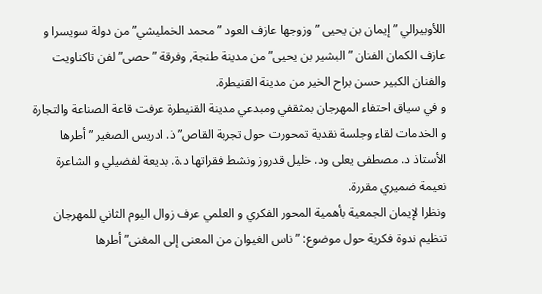اللأوبيرالي ” إيمان بن يحيى ” وزوجها عازف العود ” محمد الخمليشي” من دولة سويسرا و عازف الكمان الفنان ” البشير بن يحيى” من مدينة طنجة, وفرقة ” حصى” لفن تاكناويت والفنان الكبير حسن براح الخير من مدينة القنيطرة.
و في سياق احتفاء المهرجان بمثقفي ومبدعي مدينة القنيطرة عرفت قاعة الصناعة والتجارة و الخدمات لقاء وجلسة نقدية تمحورت حول تجربة القاص” ذ. ادريس الصغير ” أطرها الأستاذ د. مصطفى يعلى ود. خليل قدروز ونشط فقراتها د.ة. بديعة لفضيلي و الشاعرة نعيمة ضميري مقررة.
ونظرا لإيمان الجمعية بأهمية المحور الفكري و العلمي عرف زوال اليوم الثاني للمهرجان تنظيم ندوة فكرية حول موضوع: ” ناس الغيوان من المعنى إلى المغنى” أطرها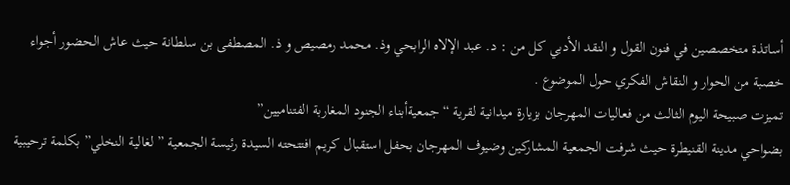أساتذة متخصصين في فنون القول و النقد الأدبي كل من : د. عبد الإلاه الرابحي وذ. محمد رمصيص و ذ. المصطفى بن سلطانة حيث عاش الحضور أجواء خصبة من الحوار و النقاش الفكري حول الموضوع .
تميزت صبيحة اليوم الثالث من فعاليات المهرجان بزيارة ميدانية لقرية “جمعيةأبناء الجنود المغاربة الفتناميين”
بضواحي مدينة القنيطرة حيث شرفت الجمعية المشاركين وضيوف المهرجان بحفل استقبال كريم افتتحته السيدة رئيسة الجمعية ” لغالية النخلي” بكلمة ترحيبية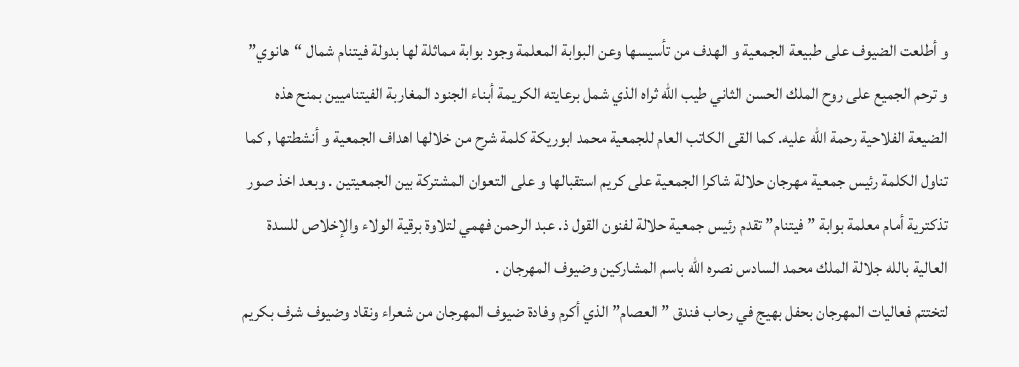و أطلعت الضيوف على طبيعة الجمعية و الهدف من تأسيسها وعن البوابة المعلمة وجود بوابة مماثلة لها بدولة فيتنام شمال “هانوي” و ترحم الجميع على روح الملك الحسن الثاني طيب الله ثراه الذي شمل برعايته الكريمة أبناء الجنود المغاربة الفيتناميين بمنح هذه الضيعة الفلاحية رحمة الله عليه. كما القى الكاتب العام للجمعية محمد ابوريكة كلمة شرح من خلالها اهداف الجمعية و أنشطتها , كما تناول الكلمة رئيس جمعية مهرجان حلالة شاكرا الجمعية على كريم استقبالها و على التعوان المشتركة بين الجمعيتين . وبعد اخذ صور تذكترية أمام معلمة بوابة ” فيتنام” تقدم رئيس جمعية حلالة لفنون القول ذ. عبد الرحمن فهمي لتلاوة برقية الولاء والإخلاص للسدة العالية بالله جلالة الملك محمد السادس نصره الله باسم المشاركين وضيوف المهرجان .
لتختتم فعاليات المهرجان بحفل بهيج في رحاب فندق ” العصام” الذي أكرم وفادة ضيوف المهرجان من شعراء ونقاد وضيوف شرف بكريم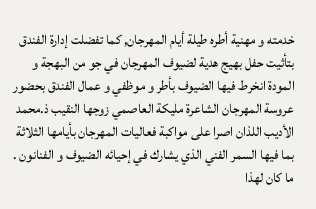خدمته و مهنية أطره طيلة أيام المهرجان, كما تفضلت إدارة الفندق بتأثيت حفل بهيج هدية لضيوف المهرجان في جو من البهجة و المودة انخرط فيها الضيوف بأطر و موظفي و عمال الفندق بحضور عروسة المهرجان الشاعرة مليكة العاصمي زوجها النقيب ذ.محمد الأديب اللذان اصرا على مواكبة فعاليات المهرجان بأيامها الثلاثة بما فيها السمر الفني الذي يشارك في إحيائه الضيوف و الفنانون .
ما كان لهذا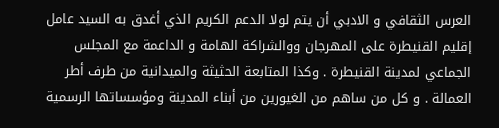العرس الثقافي و الادبي أن يتم لولا الدعم الكريم الذي أغدق به السيد عامل إقليم القنيطرة على المهرجان ووالشراكة الهامة و الداعمة مع المجلس الجماعي لمدينة القنيطرة . وكذا المتابعة الحثيثة والميدانية من طرف أطر العمالة . و كل من ساهم من الغيورين من أبناء المدينة ومؤسساتها الرسمية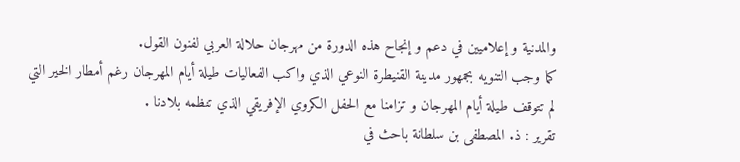والمدنية و إعلاميين في دعم و إنجاح هذه الدورة من مهرجان حلالة العربي لفنون القول.
كما وجب التنويه بجمهور مدينة القنيطرة النوعي الذي واكب الفعاليات طيلة أيام المهرجان رغم أمطار الخير التي لم تتوقف طيلة أيام المهرجان و تزامنا مع الحفل الكروي الإفريقي الذي تنظمه بلادنا .
تقرير : ذ. المصطفى بن سلطانة باحث في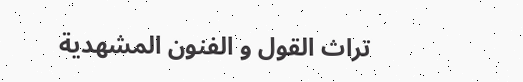تراث القول و الفنون المشهدية